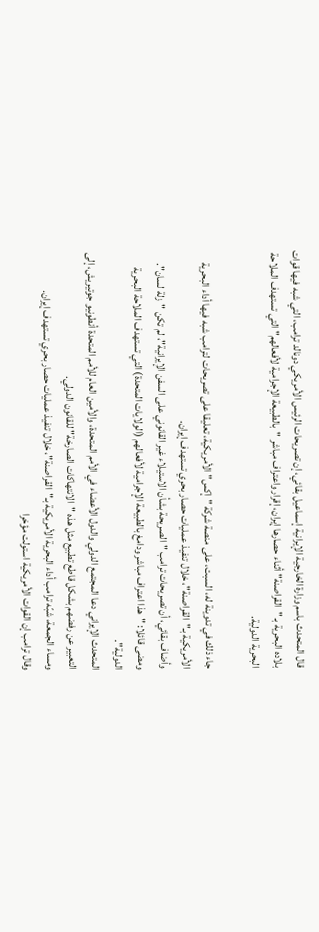قال المتحدث باسم وزارة الخارجية الإيرانية إسماعيل بقائي، إن تصريحات الرئيس الأمريكي دونالد ترامب، التي شبه فيها قوات بلاده البحرية بـ "القراصنة" أثناء حصارها إيران، إقرار واعتراف مباشر "بالطبيعة الإجرامية لأفعالهم" التي تستهدف الملاحة البحرية الدولية.

جاء ذلك في تدوينة له، السبت، على منصة شركة "إكس" الأمريكية، تعليقا على تصريحات لترامب شبه فيها أداء البحرية الأمريكية بـ"القراصنة"، خلال تنفيذ عمليات حصار بحري تستهدف إيران.
وأضاف بقائي، أن تصريحات ترامب "الصريحة بشأن الاستيلاء غير القانوني على السفن الإيرانية"، لم تكن "زلة لسان".
ومضى قائلا: "هذا اعتراف مباشر ودامغ بالطبيعة الإجرامية لأفعالهم (الولايات المتحدة) التي تستهدف الملاحة البحرية الدولية".
المتحدث الإيراني دعا المجتمع الدولي والدول الأعضاء في الأمم المتحدة، والأمين العام للأمم المتحدة أنطونيو جوتيريش، إلى التعبير عن رفضهم بشكل قاطع تطبيع مثل هذه "الانتهاكات الصارخة" للقانون الدولي.
ومساء الجمعة، شبّه ترامب أداء البحرية الأمريكية بـ"القراصنة"، خلال تنفيذ عمليات حصار بحري تستهدف إيران.
وقال ترامب إن القوات الأمريكية استولت مؤخرا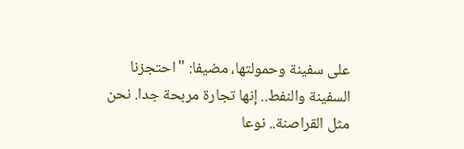على سفينة وحمولتها، مضيفا: "احتجزنا السفينة والنفط.. إنها تجارة مربحة جدا. نحن مثل القراصنة.. نوعا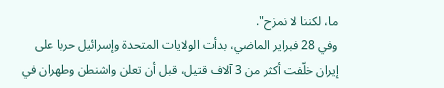ما، لكننا لا نمزح".
وفي 28 فبراير الماضي، بدأت الولايات المتحدة وإسرائيل حربا على إيران خلّفت أكثر من 3 آلاف قتيل، قبل أن تعلن واشنطن وطهران في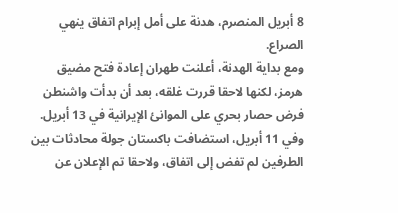8 أبريل المنصرم، هدنة على أمل إبرام اتفاق ينهي الصراع.
ومع بداية الهدنة، أعلنت طهران إعادة فتح مضيق هرمز، لكنها لاحقا قررت غلقه، بعد أن بدأت واشنطن فرض حصار بحري على الموانئ الإيرانية في 13 أبريل.
وفي 11 أبريل، استضافت باكستان جولة محادثات بين الطرفين لم تفض إلى اتفاق، ولاحقا تم الإعلان عن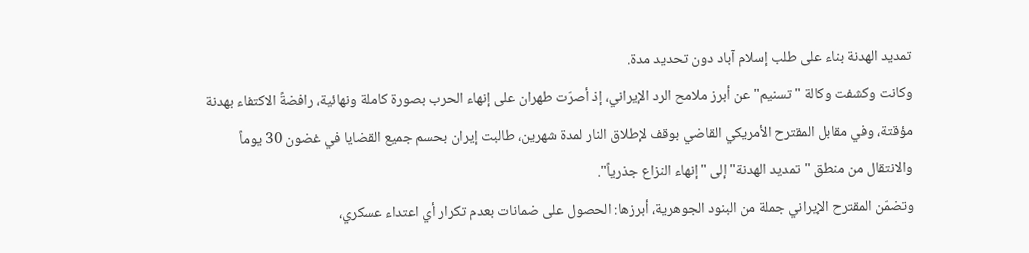تمديد الهدنة بناء على طلب إسلام آباد دون تحديد مدة.
وكانت وكشفت وكالة "تسنيم" عن أبرز ملامح الرد الإيراني، إذ أصرّت طهران على إنهاء الحرب بصورة كاملة ونهائية، رافضةً الاكتفاء بهدنة مؤقتة، وفي مقابل المقترح الأمريكي القاضي بوقف لإطلاق النار لمدة شهرين، طالبت إيران بحسم جميع القضايا في غضون 30 يوماً والانتقال من منطق "تمديد الهدنة" إلى "إنهاء النزاع جذرياً".
وتضمّن المقترح الإيراني جملة من البنود الجوهرية، أبرزها: الحصول على ضمانات بعدم تكرار أي اعتداء عسكري،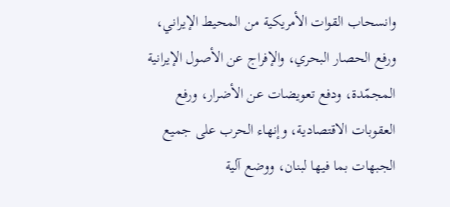وانسحاب القوات الأمريكية من المحيط الإيراني، ورفع الحصار البحري، والإفراج عن الأصول الإيرانية المجمّدة، ودفع تعويضات عن الأضرار، ورفع العقوبات الاقتصادية، وإنهاء الحرب على جميع الجبهات بما فيها لبنان، ووضع آلية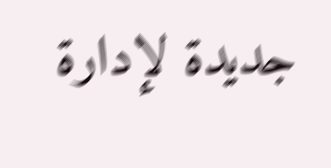جديدة لإدارة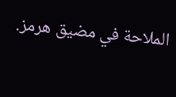الملاحة في مضيق هرمز.